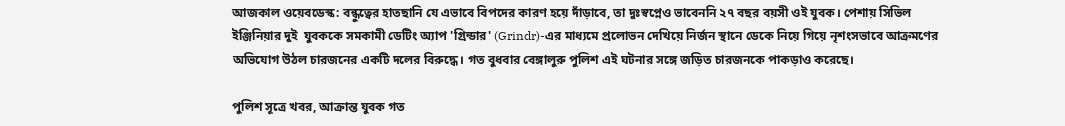আজকাল ওয়েবডেস্ক: বন্ধুত্বের হাতছানি যে এভাবে বিপদের কারণ হয়ে দাঁড়াবে, তা দুঃস্বপ্নেও ভাবেননি ২৭ বছর বয়সী ওই যুবক। পেশায় সিভিল ইঞ্জিনিয়ার দুই  যুবককে সমকামী ডেটিং অ্যাপ 'গ্রিন্ডার' (Grindr)-এর মাধ্যমে প্রলোভন দেখিয়ে নির্জন স্থানে ডেকে নিয়ে গিয়ে নৃশংসভাবে আক্রমণের অভিযোগ উঠল চারজনের একটি দলের বিরুদ্ধে। গত বুধবার বেঙ্গালুরু পুলিশ এই ঘটনার সঙ্গে জড়িত চারজনকে পাকড়াও করেছে।

পুলিশ সূত্রে খবর, আক্রান্ত যুবক গত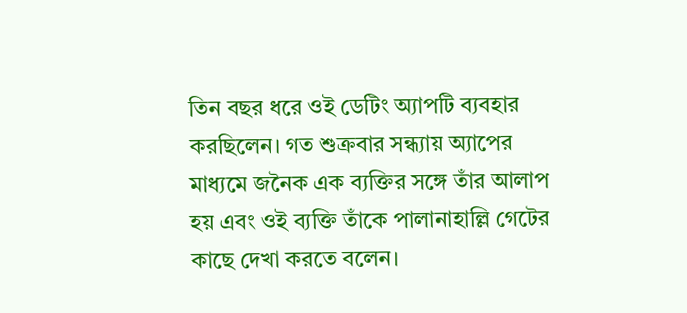তিন বছর ধরে ওই ডেটিং অ্যাপটি ব্যবহার করছিলেন। গত শুক্রবার সন্ধ্যায় অ্যাপের মাধ্যমে জনৈক এক ব্যক্তির সঙ্গে তাঁর আলাপ হয় এবং ওই ব্যক্তি তাঁকে পালানাহাল্লি গেটের কাছে দেখা করতে বলেন।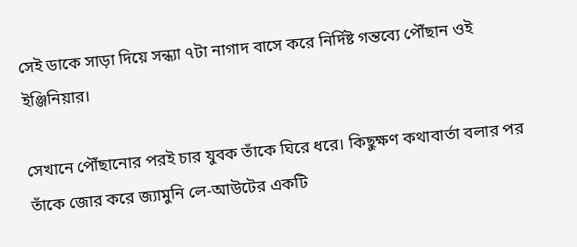সেই ডাকে সাড়া দিয়ে সন্ধ্যা ৭টা নাগাদ বাসে করে নির্দিষ্ট গন্তব্যে পৌঁছান ওই ইঞ্জিনিয়ার।

সেখানে পৌঁছানোর পরই চার যুবক তাঁকে ঘিরে ধরে। কিছুক্ষণ কথাবার্তা বলার পর তাঁকে জোর করে জ্যামুনি লে-আউটের একটি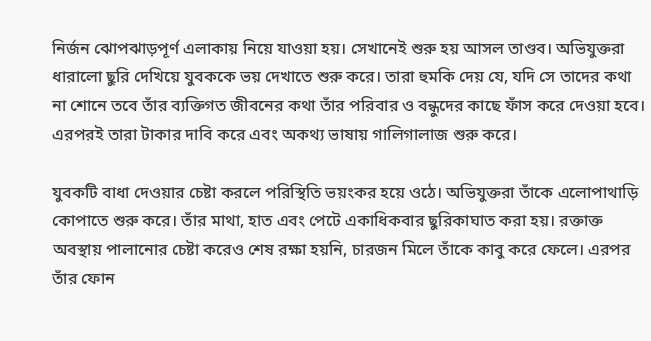নির্জন ঝোপঝাড়পূর্ণ এলাকায় নিয়ে যাওয়া হয়। সেখানেই শুরু হয় আসল তাণ্ডব। অভিযুক্তরা ধারালো ছুরি দেখিয়ে যুবককে ভয় দেখাতে শুরু করে। তারা হুমকি দেয় যে, যদি সে তাদের কথা না শোনে তবে তাঁর ব্যক্তিগত জীবনের কথা তাঁর পরিবার ও বন্ধুদের কাছে ফাঁস করে দেওয়া হবে। এরপরই তারা টাকার দাবি করে এবং অকথ্য ভাষায় গালিগালাজ শুরু করে।

যুবকটি বাধা দেওয়ার চেষ্টা করলে পরিস্থিতি ভয়ংকর হয়ে ওঠে। অভিযুক্তরা তাঁকে এলোপাথাড়ি কোপাতে শুরু করে। তাঁর মাথা, হাত এবং পেটে একাধিকবার ছুরিকাঘাত করা হয়। রক্তাক্ত অবস্থায় পালানোর চেষ্টা করেও শেষ রক্ষা হয়নি, চারজন মিলে তাঁকে কাবু করে ফেলে। এরপর তাঁর ফোন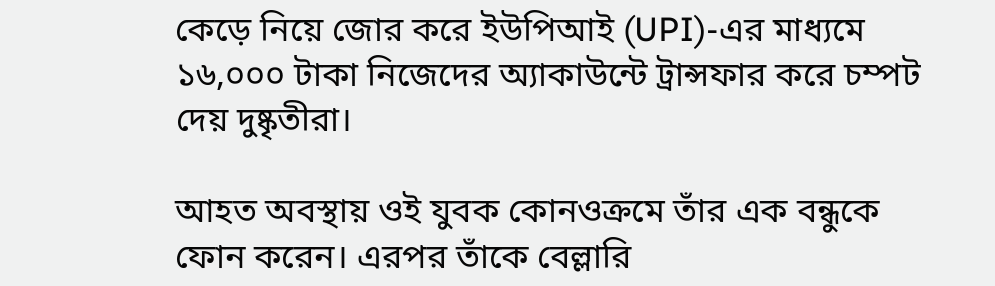কেড়ে নিয়ে জোর করে ইউপিআই (UPI)-এর মাধ্যমে ১৬,০০০ টাকা নিজেদের অ্যাকাউন্টে ট্রান্সফার করে চম্পট দেয় দুষ্কৃতীরা।

আহত অবস্থায় ওই যুবক কোনওক্রমে তাঁর এক বন্ধুকে ফোন করেন। এরপর তাঁকে বেল্লারি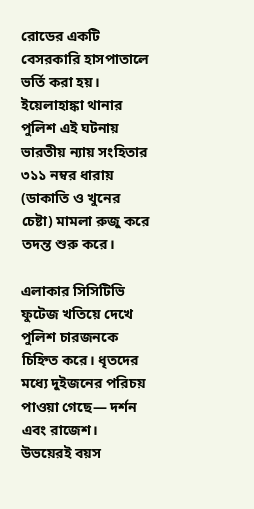রোডের একটি বেসরকারি হাসপাতালে ভর্তি করা হয়। ইয়েলাহাঙ্কা থানার পুলিশ এই ঘটনায় ভারতীয় ন্যায় সংহিতার ৩১১ নম্বর ধারায় (ডাকাতি ও খুনের চেষ্টা) মামলা রুজু করে তদন্ত শুরু করে।

এলাকার সিসিটিভি ফুটেজ খতিয়ে দেখে পুলিশ চারজনকে চিহ্নিত করে। ধৃতদের মধ্যে দুইজনের পরিচয় পাওয়া গেছে— দর্শন এবং রাজেশ। উভয়েরই বয়স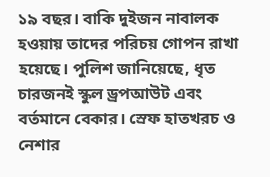১৯ বছর। বাকি দুইজন নাবালক হওয়ায় তাদের পরিচয় গোপন রাখা হয়েছে। পুলিশ জানিয়েছে, ধৃত চারজনই স্কুল ড্রপআউট এবং বর্তমানে বেকার। স্রেফ হাতখরচ ও নেশার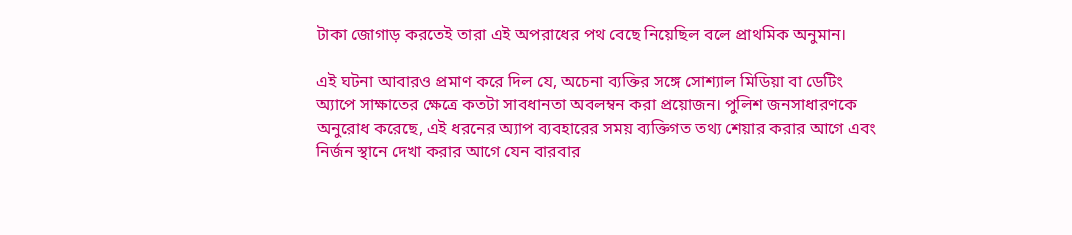টাকা জোগাড় করতেই তারা এই অপরাধের পথ বেছে নিয়েছিল বলে প্রাথমিক অনুমান।

এই ঘটনা আবারও প্রমাণ করে দিল যে, অচেনা ব্যক্তির সঙ্গে সোশ্যাল মিডিয়া বা ডেটিং অ্যাপে সাক্ষাতের ক্ষেত্রে কতটা সাবধানতা অবলম্বন করা প্রয়োজন। পুলিশ জনসাধারণকে অনুরোধ করেছে, এই ধরনের অ্যাপ ব্যবহারের সময় ব্যক্তিগত তথ্য শেয়ার করার আগে এবং নির্জন স্থানে দেখা করার আগে যেন বারবার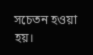সচেতন হওয়া হয়।